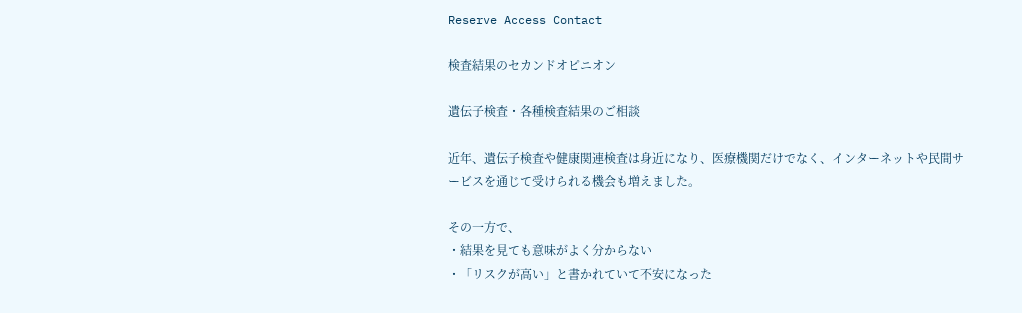Reserve Access Contact

検査結果のセカンドオピニオン

遺伝子検査・各種検査結果のご相談

近年、遺伝子検査や健康関連検査は身近になり、医療機関だけでなく、インターネットや民間サービスを通じて受けられる機会も増えました。

その一方で、
・結果を見ても意味がよく分からない
・「リスクが高い」と書かれていて不安になった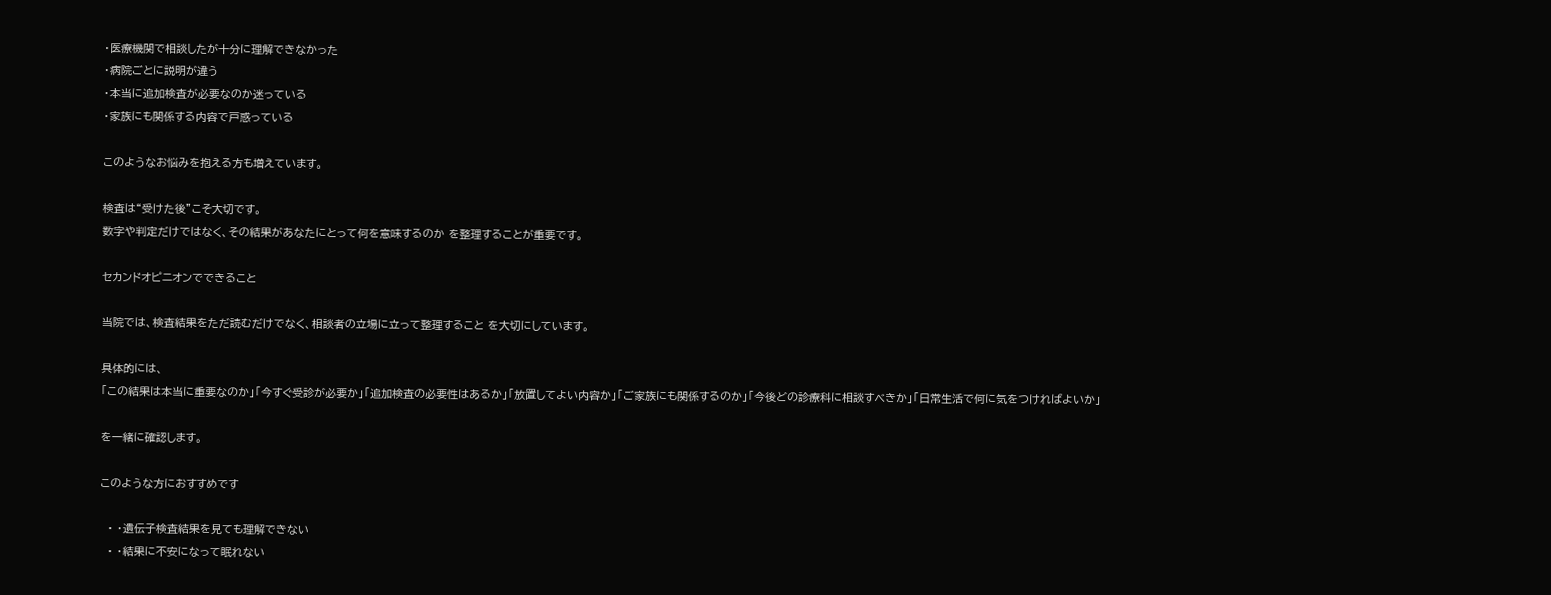・医療機関で相談したが十分に理解できなかった
・病院ごとに説明が違う
・本当に追加検査が必要なのか迷っている
・家族にも関係する内容で戸惑っている

このようなお悩みを抱える方も増えています。

検査は“受けた後”こそ大切です。
数字や判定だけではなく、その結果があなたにとって何を意味するのか を整理することが重要です。

セカンドオピニオンでできること

当院では、検査結果をただ読むだけでなく、相談者の立場に立って整理すること を大切にしています。

具体的には、
「この結果は本当に重要なのか」「今すぐ受診が必要か」「追加検査の必要性はあるか」「放置してよい内容か」「ご家族にも関係するのか」「今後どの診療科に相談すべきか」「日常生活で何に気をつければよいか」

を一緒に確認します。

このような方におすすめです

  • ・遺伝子検査結果を見ても理解できない
  • ・結果に不安になって眠れない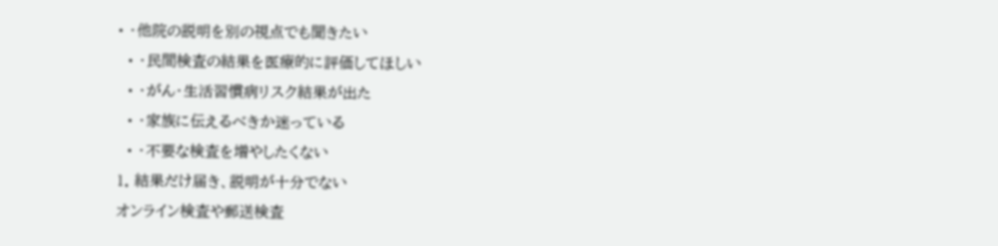• ・他院の説明を別の視点でも聞きたい
  • ・民間検査の結果を医療的に評価してほしい
  • ・がん・生活習慣病リスク結果が出た
  • ・家族に伝えるべきか迷っている
  • ・不要な検査を増やしたくない
1. 結果だけ届き、説明が十分でない
オンライン検査や郵送検査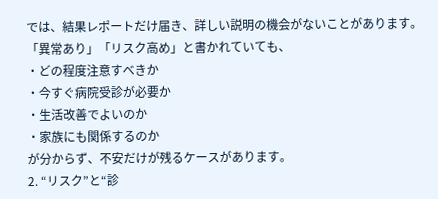では、結果レポートだけ届き、詳しい説明の機会がないことがあります。
「異常あり」「リスク高め」と書かれていても、
・どの程度注意すべきか
・今すぐ病院受診が必要か
・生活改善でよいのか
・家族にも関係するのか
が分からず、不安だけが残るケースがあります。
2. “リスク”と“診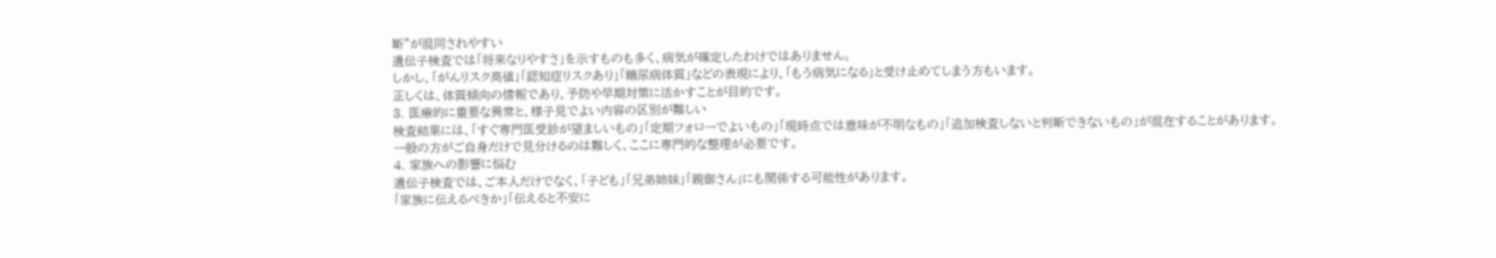断”が混同されやすい
遺伝子検査では「将来なりやすさ」を示すものも多く、病気が確定したわけではありません。
しかし、「がんリスク高値」「認知症リスクあり」「糖尿病体質」などの表現により、「もう病気になる」と受け止めてしまう方もいます。
正しくは、体質傾向の情報であり、予防や早期対策に活かすことが目的です。
3. 医療的に重要な異常と、様子見でよい内容の区別が難しい
検査結果には、「すぐ専門医受診が望ましいもの」「定期フォローでよいもの」「現時点では意味が不明なもの」「追加検査しないと判断できないもの」が混在することがあります。
一般の方がご自身だけで見分けるのは難しく、ここに専門的な整理が必要です。
4. 家族への影響に悩む
遺伝子検査では、ご本人だけでなく、「子ども」「兄弟姉妹」「親御さん」にも関係する可能性があります。
「家族に伝えるべきか」「伝えると不安に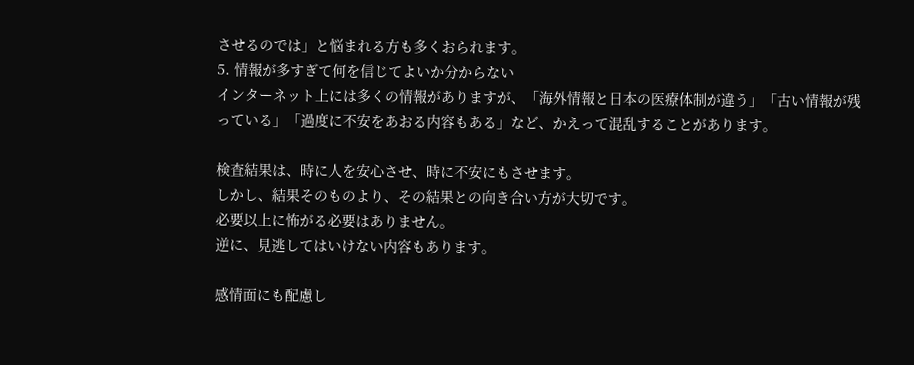させるのでは」と悩まれる方も多くおられます。
5. 情報が多すぎて何を信じてよいか分からない
インターネット上には多くの情報がありますが、「海外情報と日本の医療体制が違う」「古い情報が残っている」「過度に不安をあおる内容もある」など、かえって混乱することがあります。

検査結果は、時に人を安心させ、時に不安にもさせます。
しかし、結果そのものより、その結果との向き合い方が大切です。
必要以上に怖がる必要はありません。
逆に、見逃してはいけない内容もあります。

感情面にも配慮し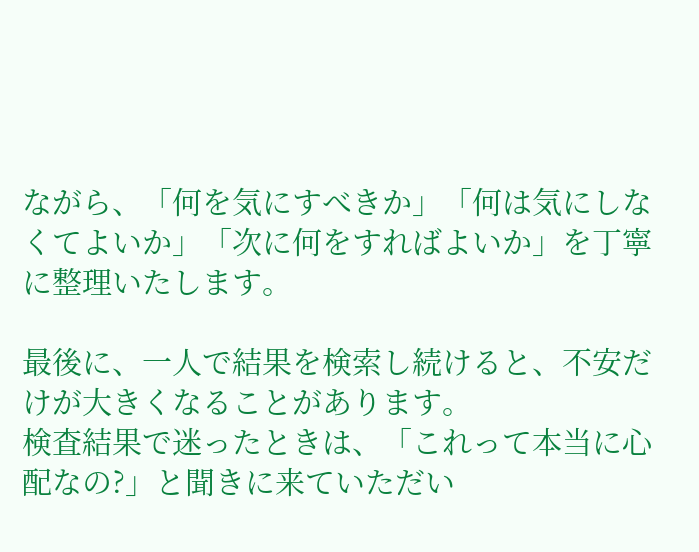ながら、「何を気にすべきか」「何は気にしなくてよいか」「次に何をすればよいか」を丁寧に整理いたします。

最後に、一人で結果を検索し続けると、不安だけが大きくなることがあります。
検査結果で迷ったときは、「これって本当に心配なの?」と聞きに来ていただい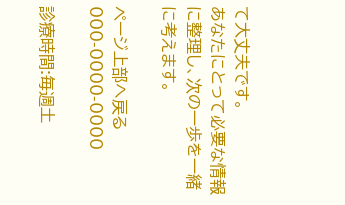て大丈夫です。
あなたにとって必要な情報に整理し、次の一歩を一緒に考えます。

ページ上部へ戻る
000-0000-0000

診療時間:毎週土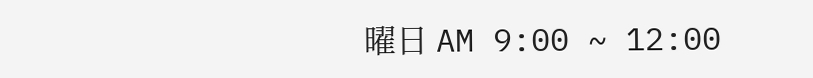曜日 AM 9:00 ~ 12:00